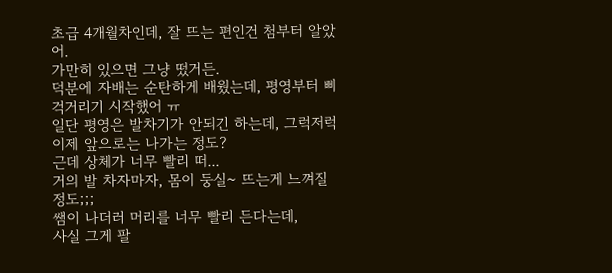초급 4개월차인데, 잘 뜨는 편인건 첨부터 알았어.
가만히 있으면 그냥 떴거든.
덕분에 자배는 순탄하게 배웠는데, 평영부터 삐걱거리기 시작했어 ㅠ
일단 평영은 발차기가 안되긴 하는데, 그럭저럭 이제 앞으로는 나가는 정도?
근데 상체가 너무 빨리 떠...
거의 발 차자마자, 몸이 둥실~ 뜨는게 느껴질 정도;;;
쌤이 나더러 머리를 너무 빨리 든다는데,
사실 그게 팔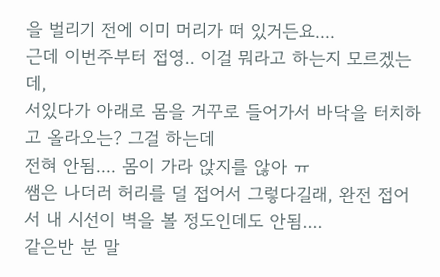을 벌리기 전에 이미 머리가 떠 있거든요....
근데 이번주부터 접영.. 이걸 뭐라고 하는지 모르겠는데,
서있다가 아래로 몸을 거꾸로 들어가서 바닥을 터치하고 올라오는? 그걸 하는데
전혀 안됨.... 몸이 가라 앉지를 않아 ㅠ
쌤은 나더러 허리를 덜 접어서 그렇다길래, 완전 접어서 내 시선이 벽을 볼 정도인데도 안됨....
같은반 분 말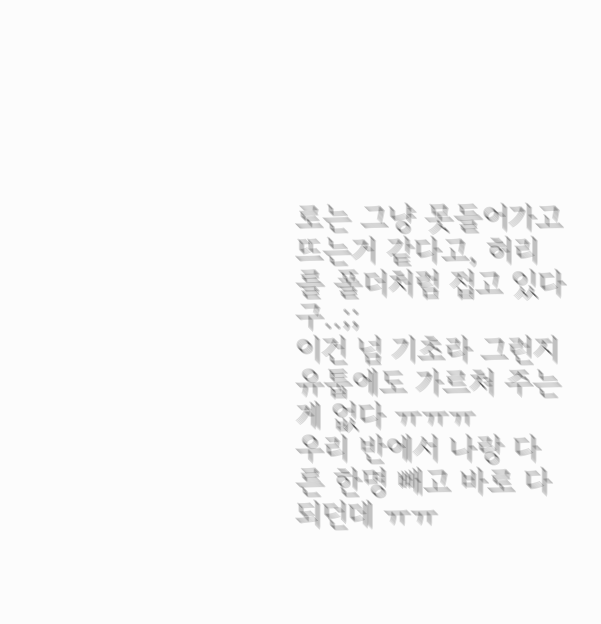로는 그냥 못들어가고 뜨는거 같다고, 허리를 폴더처럼 접고 있다구..;;
이건 넘 기초라 그런지 유툽에도 가르쳐 주는게 없다 ㅠㅠㅠ
우리 반에서 나랑 다른 한명 빼고 바로 다 되던데 ㅠㅠ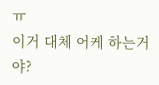ㅠ
이거 대체 어케 하는거야?